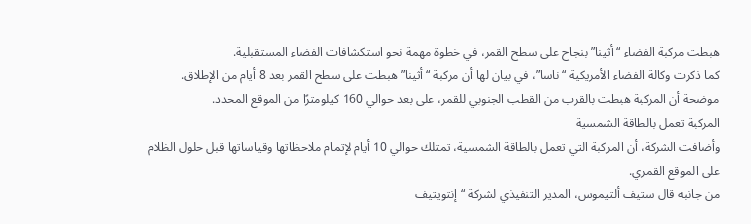هبطت مركبة الفضاء “أثينا” بنجاح على سطح القمر، في خطوة مهمة نحو استكشافات الفضاء المستقبلية.
كما ذكرت وكالة الفضاء الأمريكية “ناسا”، في بيان لها أن مركبة “أثينا” هبطت على سطح القمر بعد 8 أيام من الإطلاق. موضحة أن المركبة هبطت بالقرب من القطب الجنوبي للقمر، على بعد حوالي 160 كيلومترًا من الموقع المحدد.
المركبة تعمل بالطاقة الشمسية
وأضافت الشركة، أن المركبة التي تعمل بالطاقة الشمسية، تمتلك حوالي 10 أيام لإتمام ملاحظاتها وقياساتها قبل حلول الظلام على الموقع القمري.
من جانبه قال ستيف ألتيموس، المدير التنفيذي لشركة “إنتويتيف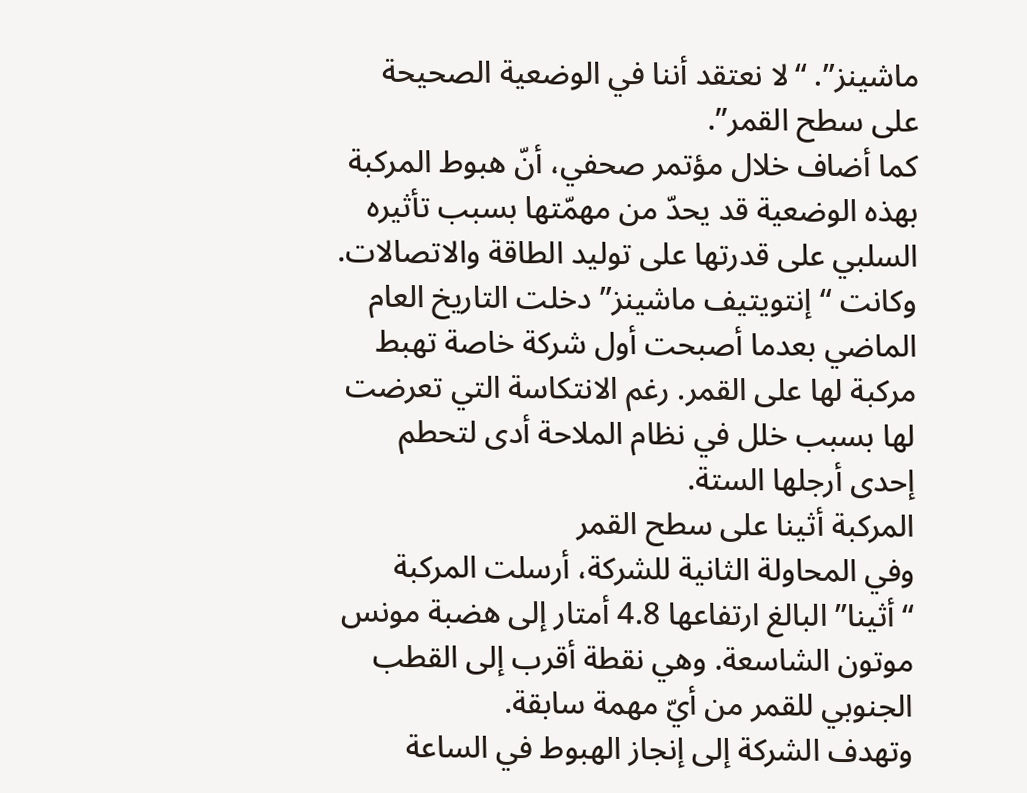ماشينز”. “لا نعتقد أننا في الوضعية الصحيحة على سطح القمر”.
كما أضاف خلال مؤتمر صحفي، أنّ هبوط المركبة بهذه الوضعية قد يحدّ من مهمّتها بسبب تأثيره السلبي على قدرتها على توليد الطاقة والاتصالات.
وكانت “إنتويتيف ماشينز” دخلت التاريخ العام الماضي بعدما أصبحت أول شركة خاصة تهبط مركبة لها على القمر. رغم الانتكاسة التي تعرضت لها بسبب خلل في نظام الملاحة أدى لتحطم إحدى أرجلها الستة.
المركبة أثينا على سطح القمر
وفي المحاولة الثانية للشركة، أرسلت المركبة “أثينا” البالغ ارتفاعها 4.8 أمتار إلى هضبة مونس موتون الشاسعة. وهي نقطة أقرب إلى القطب الجنوبي للقمر من أيّ مهمة سابقة.
وتهدف الشركة إلى إنجاز الهبوط في الساعة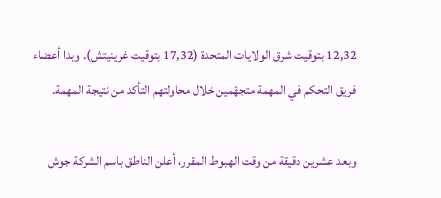12,32 بتوقيت شرق الولايات المتحدة (17,32 بتوقيت غرينيتش). وبدا أعضاء فريق التحكم في المهمة متجهّمين خلال محاولتهم التأكد من نتيجة المهمة.

وبعد عشرين دقيقة من وقت الهبوط المقرر، أعلن الناطق باسم الشركة جوش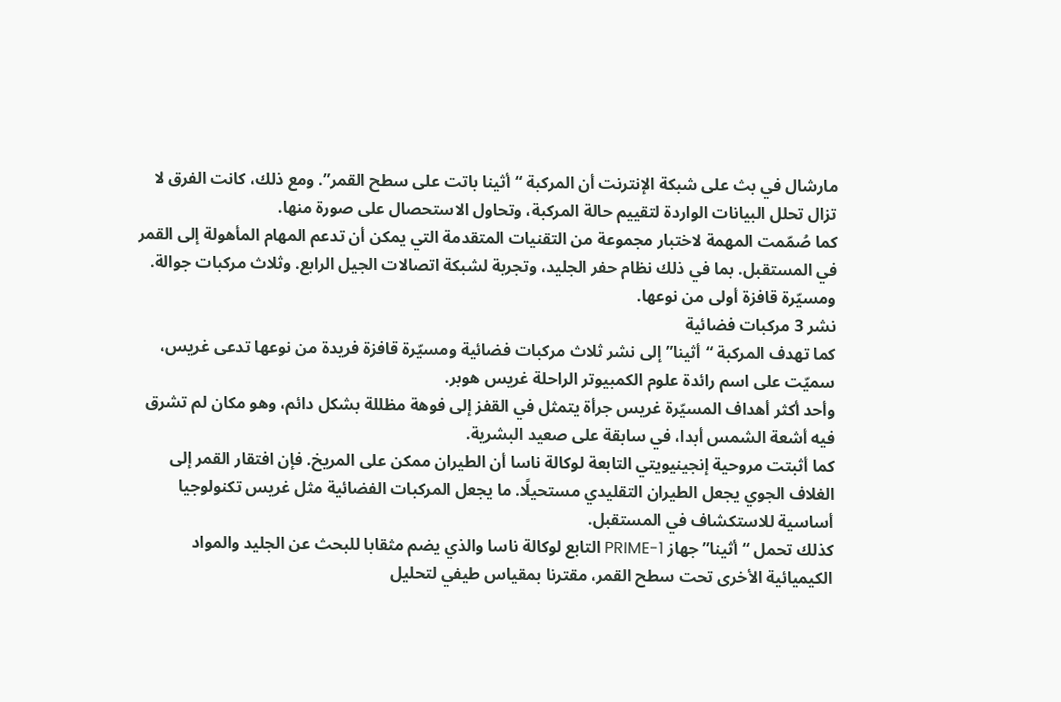مارشال في بث على شبكة الإنترنت أن المركبة “أثينا باتت على سطح القمر”. ومع ذلك، كانت الفرق لا تزال تحلل البيانات الواردة لتقييم حالة المركبة، وتحاول الاستحصال على صورة منها.
كما صُمّمت المهمة لاختبار مجموعة من التقنيات المتقدمة التي يمكن أن تدعم المهام المأهولة إلى القمر في المستقبل. بما في ذلك نظام حفر الجليد، وتجربة لشبكة اتصالات الجيل الرابع. وثلاث مركبات جوالة. ومسيّرة قافزة أولى من نوعها.
نشر 3 مركبات فضائية
كما تهدف المركبة “أثينا” إلى نشر ثلاث مركبات فضائية ومسيّرة قافزة فريدة من نوعها تدعى غريس، سميّت على اسم رائدة علوم الكمبيوتر الراحلة غريس هوبر.
وأحد أكثر أهداف المسيّرة غريس جرأة يتمثل في القفز إلى فوهة مظللة بشكل دائم، وهو مكان لم تشرق فيه أشعة الشمس أبدا، في سابقة على صعيد البشرية.
كما أثبتت مروحية إنجينيويتي التابعة لوكالة ناسا أن الطيران ممكن على المريخ. فإن افتقار القمر إلى الغلاف الجوي يجعل الطيران التقليدي مستحيلًا. ما يجعل المركبات الفضائية مثل غريس تكنولوجيا أساسية للاستكشاف في المستقبل.
كذلك تحمل “أثينا” جهاز PRIME-1 التابع لوكالة ناسا والذي يضم مثقابا للبحث عن الجليد والمواد الكيميائية الأخرى تحت سطح القمر، مقترنا بمقياس طيفي لتحليل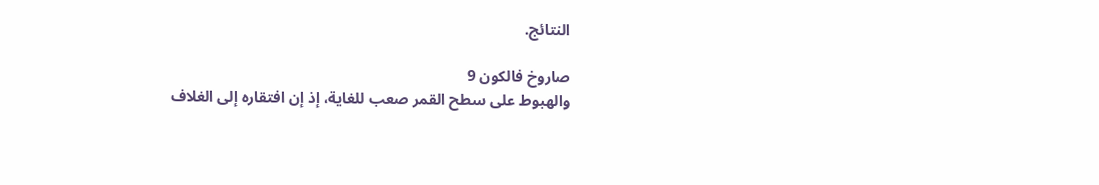النتائج.

صاروخ فالكون 9
والهبوط على سطح القمر صعب للغاية، إذ إن افتقاره إلى الغلاف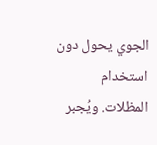الجوي يحول دون استخدام المظلات. ويُجبر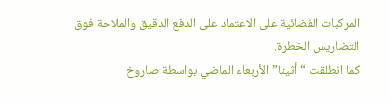المركبات الفضائية على الاعتماد على الدفع الدقيق والملاحة فوق التضاريس الخطرة.
كما انطلقت “أثينا” الأربعاء الماضي بواسطة صاروخ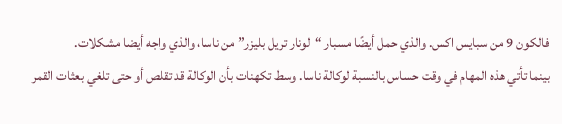فالكون 9 من سبايس اكس. والذي حمل أيضًا مسبار “لونار تريل بليزر” من ناسا، والذي واجه أيضا مشكلات.
بينما تأتي هذه المهام في وقت حساس بالنسبة لوكالة ناسا. وسط تكهنات بأن الوكالة قد تقلص أو حتى تلغي بعثات القمر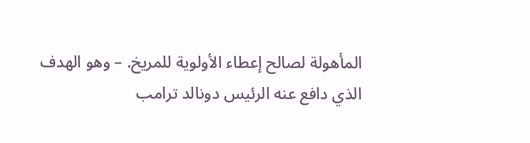المأهولة لصالح إعطاء الأولوية للمريخ. – وهو الهدف الذي دافع عنه الرئيس دونالد ترامب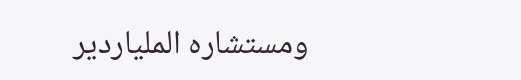ومستشاره الملياردير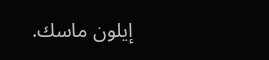إيلون ماسك.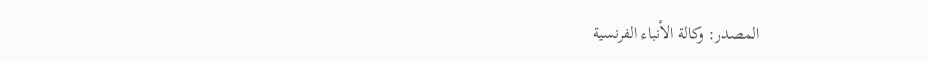المصدر: وكالة الأنباء الفرنسية